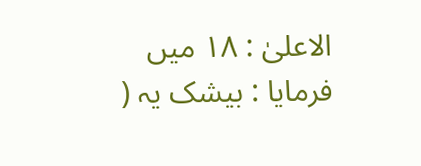الاعلیٰ : ١٨ میں فرمایا : بیشک یہ (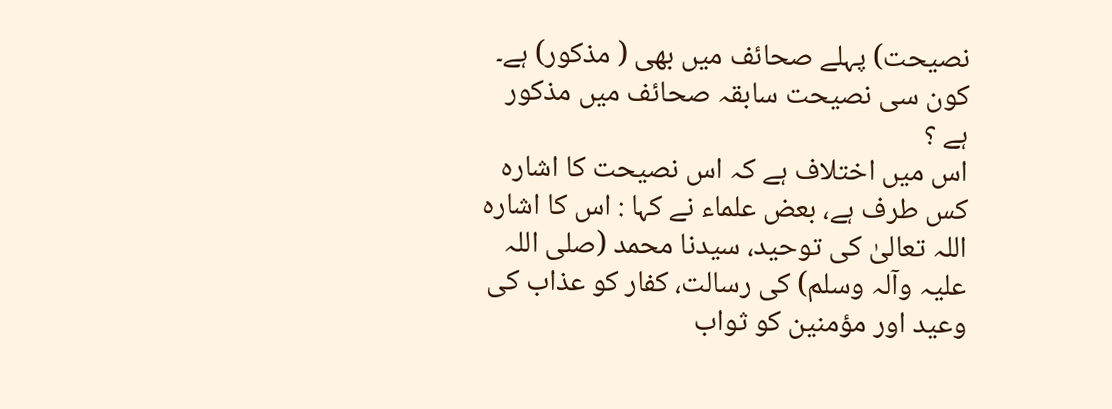نصیحت) پہلے صحائف میں بھی ( مذکور) ہے۔
کون سی نصیحت سابقہ صحائف میں مذکور ہے ؟
اس میں اختلاف ہے کہ اس نصیحت کا اشارہ کس طرف ہے، بعض علماء نے کہا : اس کا اشارہ اللہ تعالیٰ کی توحید، سیدنا محمد (صلی اللہ علیہ وآلہ وسلم) کی رسالت، کفار کو عذاب کی وعید اور مؤمنین کو ثواب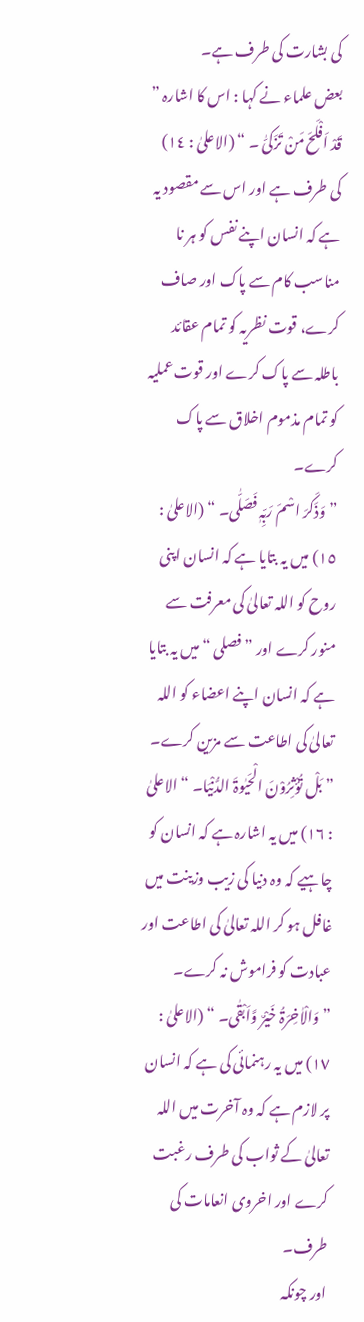کی بشارت کی طرف ہے۔
بعض علماء نے کہا : اس کا اشارہ ” قَدْ اَفْلَحَ مَنْ تَزَکیّٰ ۔ “ (الاعلیٰ : ١٤) کی طرف ہے اور اس سے مقصود یہ ہے کہ انسان اپنے نفس کو ہر نا مناسب کام سے پاک اور صاف کرے، قوت نظریہ کو تمام عقائد باطلہ سے پاک کرے اور قوت عملیہ کو تمام مذموم اخلاق سے پاک کرے۔
” وَذَکَرَ اسْمَ رَبِّہٖ فَصَلّٰی۔ “ (الاعلیٰ : ١٥) میں یہ بتایا ہے کہ انسان اپنی روح کو اللہ تعالیٰ کی معرفت سے منور کرے اور ” فصلی “ میں یہ بتایا ہے کہ انسان اپنے اعضاء کو اللہ تعالیٰ کی اطاعت سے مزین کرے۔
” بَلْ تُؤْثِرُوْنَ الْحَیٰوۃَ الدُّنْیَا۔ “ الاعلیٰ : ١٦) میں یہ اشارہ ہے کہ انسان کو چاہیے کہ وہ دنیا کی زیب وزینت میں غافل ہو کر اللہ تعالیٰ کی اطاعت اور عبادت کو فراموش نہ کرے۔
” وَالْاٰخِرَۃُ خَیْرٌ وَّاَبْقٰی۔ “ (الاعلیٰ : ١٧) میں یہ رہنمائی کی ہے کہ انسان پر لازم ہے کہ وہ آخرت میں اللہ تعالیٰ کے ثواب کی طرف رغبت کرے اور اخروی انعامات کی طرف۔
اور چونکہ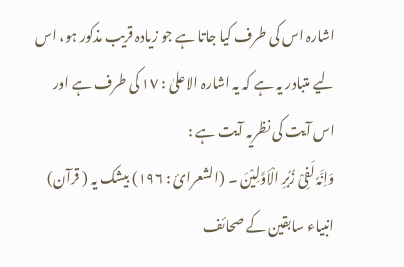اشارہ اس کی طرف کیا جاتا ہے جو زیادہ قریب مذکور ہو، اس لیے متبادر یہ ہے کہ یہ اشارہ الاعلیٰ : ١٧ کی طرف ہے اور اس آیت کی نظریہ آیت ہے :
وَاِنَّہٗ لَفِیْ زُبُرِ الْاَوَّلِیْنَ ۔ (الشعرائ : ١٩٦) بیشک یہ ( قرآن) انبیاء سابقین کے صحائف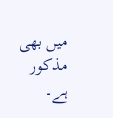میں بھی مذکور ہے۔